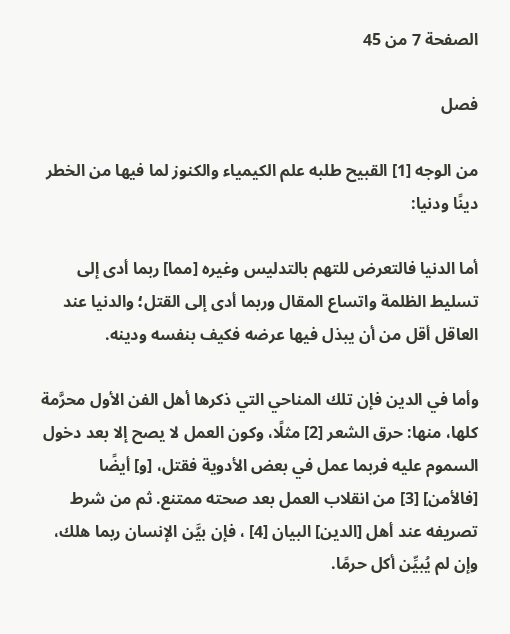الصفحة 7 من 45

فصل

من الوجه [1] القبيح طلبه علم الكيمياء والكنوز لما فيها من الخطر دينًا ودنيا:

أما الدنيا فالتعرض للتهم بالتدليس وغيره [مما] ربما أدى إلى تسليط الظلمة واتساع المقال وربما أدى إلى القتل؛ والدنيا عند العاقل أقل من أن يبذل فيها عرضه فكيف بنفسه ودينه.

وأما في الدين فإن تلك المناحي التي ذكرها أهل الفن الأول محرَّمة كلها، منها: حرق الشعر [2] مثلًا، وكون العمل لا يصح إلا بعد دخول السموم عليه فربما عمل في بعض الأدوية فقتل، [و] أيضًا [فالأمن] [3] من انقلاب العمل بعد صحته ممتنع. ثم من شرط تصريفه عند أهل [الدين] البيان [4] ، فإن بيَّن الإنسان ربما هلك، وإن لم يُبيِّن أكل حرمًا.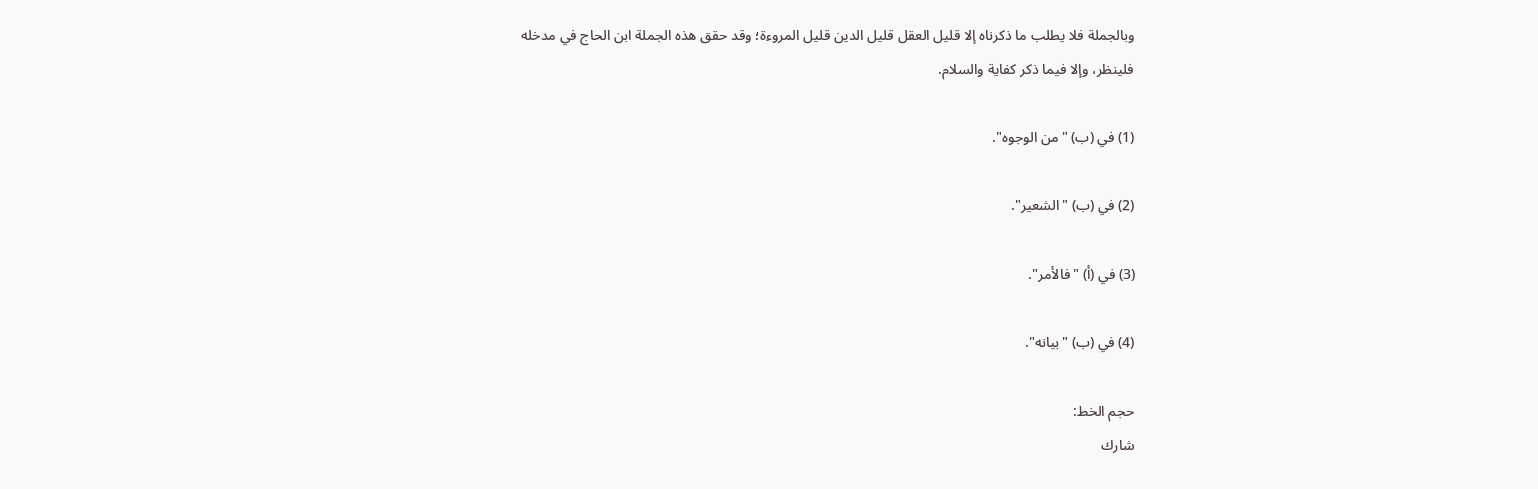وبالجملة فلا يطلب ما ذكرناه إلا قليل العقل قليل الدين قليل المروءة؛ وقد حقق هذه الجملة ابن الحاج في مدخله فلينظر، وإلا فيما ذكر كفاية والسلام.

(1) في (ب) "من الوجوه".

(2) في (ب) "الشعير".

(3) في (أ) "فالأمر".

(4) في (ب) "بيانه".

حجم الخط:
شارك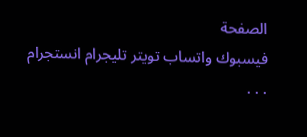الصفحة
فيسبوك واتساب تويتر تليجرام انستجرام
. . .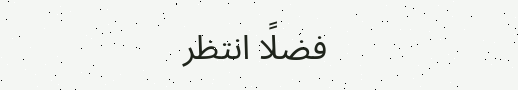فضلًا انتظر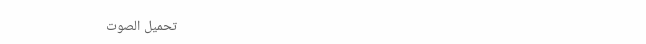تحميل الصوت